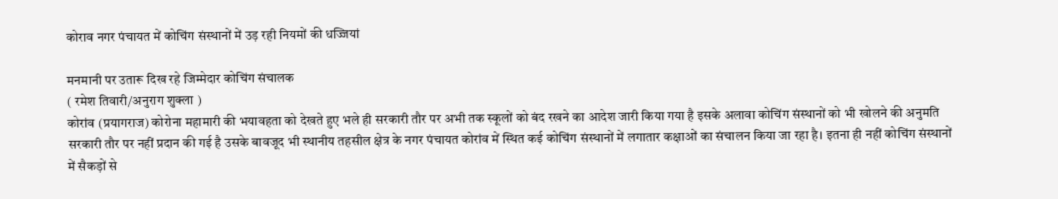कोराव नगर पंचायत में कोचिंग संस्थानों में उड़ रही नियमों की धज्जियां

मनमानी पर उतारू दिख रहे जिम्मेदार कोचिंग संचालक
( रमेश तिवारी/अनुराग शुक्ला )
कोरांव (प्रयागराज) कोरोना महामारी की भयावहता को देखते हुए भले ही सरकारी तौर पर अभी तक स्कूलों को बंद रखने का आदेश जारी किया गया है इसके अलावा कोचिंग संस्थानों को भी खोलने की अनुमति सरकारी तौर पर नहीं प्रदान की गई है उसके बावजूद भी स्थानीय तहसील क्षेत्र के नगर पंचायत कोरांव में स्थित कई कोचिंग संस्थानों में लगातार कक्षाओं का संचालन किया जा रहा है। इतना ही नहीं कोचिंग संस्थानों में सैकड़ों से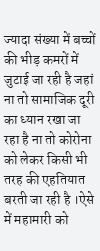ज्यादा संख्या में बच्चों की भीड़ कमरों में जुटाई जा रही है जहां ना तो सामाजिक दूरी का ध्यान रखा जा रहा है ना तो कोरोना को लेकर किसी भी तरह की एहतियात बरती जा रही है ।ऐसे में महामारी को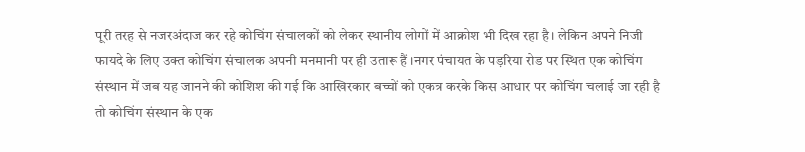पूरी तरह से नजरअंदाज कर रहे कोचिंग संचालकों को लेकर स्थानीय लोगों में आक्रोश भी दिख रहा है। लेकिन अपने निजी फायदे के लिए उक्त कोचिंग संचालक अपनी मनमानी पर ही उतारू हैं ।नगर पंचायत के पड़रिया रोड पर स्थित एक कोचिंग संस्थान में जब यह जानने की कोशिश की गई कि आखिरकार बच्चों को एकत्र करके किस आधार पर कोचिंग चलाई जा रही है तो कोचिंग संस्थान के एक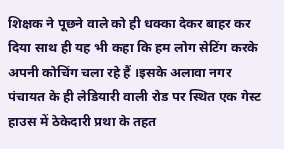शिक्षक ने पूछने वाले को ही धक्का देकर बाहर कर दिया साथ ही यह भी कहा कि हम लोग सेटिंग करके अपनी कोचिंग चला रहे हैं ।इसके अलावा नगर पंचायत के ही लेडियारी वाली रोड पर स्थित एक गेस्ट हाउस में ठेकेदारी प्रथा के तहत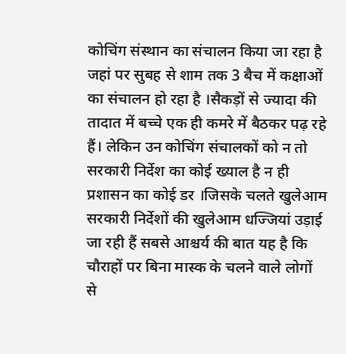कोचिंग संस्थान का संचालन किया जा रहा है जहां पर सुबह से शाम तक 3 बैच में कक्षाओं का संचालन हो रहा है ।सैकड़ों से ज्यादा की तादात में बच्चे एक ही कमरे में बैठकर पढ़ रहे हैं। लेकिन उन कोचिंग संचालकों को न तो सरकारी निर्देश का कोई ख्याल है न ही प्रशासन का कोई डर ।जिसके चलते खुलेआम सरकारी निर्देशों की खुलेआम धज्जियां उड़ाई जा रही हैं सबसे आश्चर्य की बात यह है कि चौराहों पर बिना मास्क के चलने वाले लोगों से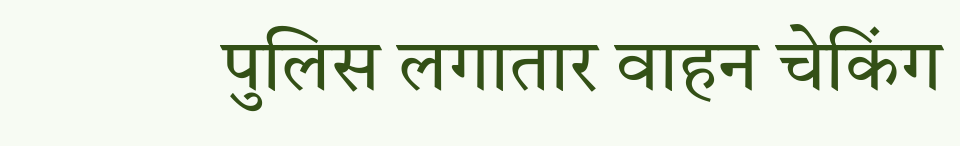पुलिस लगातार वाहन चेकिंग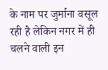के नाम पर जुर्माना वसूल रही है लेकिन नगर में ही चलने वाली इन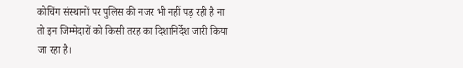कोचिंग संस्थानों पर पुलिस की नजर भी नहीं पड़ रही है ना तो इन जिम्मेदारों को किसी तरह का दिशानिर्देश जारी किया जा रहा है।